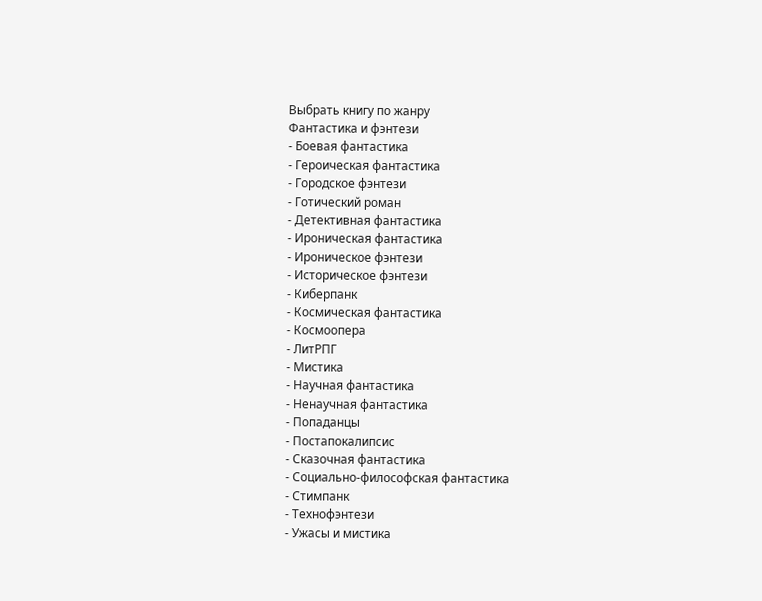Выбрать книгу по жанру
Фантастика и фэнтези
- Боевая фантастика
- Героическая фантастика
- Городское фэнтези
- Готический роман
- Детективная фантастика
- Ироническая фантастика
- Ироническое фэнтези
- Историческое фэнтези
- Киберпанк
- Космическая фантастика
- Космоопера
- ЛитРПГ
- Мистика
- Научная фантастика
- Ненаучная фантастика
- Попаданцы
- Постапокалипсис
- Сказочная фантастика
- Социально-философская фантастика
- Стимпанк
- Технофэнтези
- Ужасы и мистика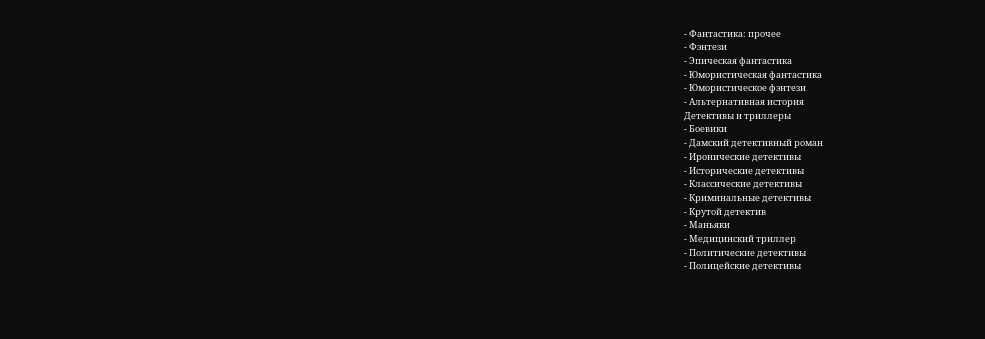- Фантастика: прочее
- Фэнтези
- Эпическая фантастика
- Юмористическая фантастика
- Юмористическое фэнтези
- Альтернативная история
Детективы и триллеры
- Боевики
- Дамский детективный роман
- Иронические детективы
- Исторические детективы
- Классические детективы
- Криминальные детективы
- Крутой детектив
- Маньяки
- Медицинский триллер
- Политические детективы
- Полицейские детективы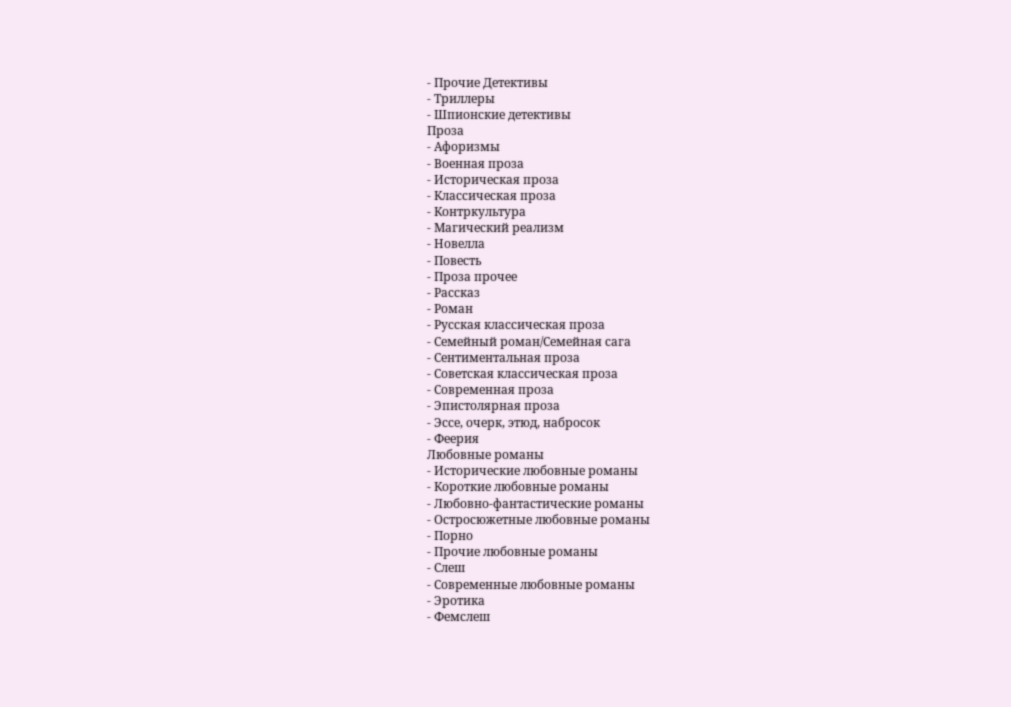- Прочие Детективы
- Триллеры
- Шпионские детективы
Проза
- Афоризмы
- Военная проза
- Историческая проза
- Классическая проза
- Контркультура
- Магический реализм
- Новелла
- Повесть
- Проза прочее
- Рассказ
- Роман
- Русская классическая проза
- Семейный роман/Семейная сага
- Сентиментальная проза
- Советская классическая проза
- Современная проза
- Эпистолярная проза
- Эссе, очерк, этюд, набросок
- Феерия
Любовные романы
- Исторические любовные романы
- Короткие любовные романы
- Любовно-фантастические романы
- Остросюжетные любовные романы
- Порно
- Прочие любовные романы
- Слеш
- Современные любовные романы
- Эротика
- Фемслеш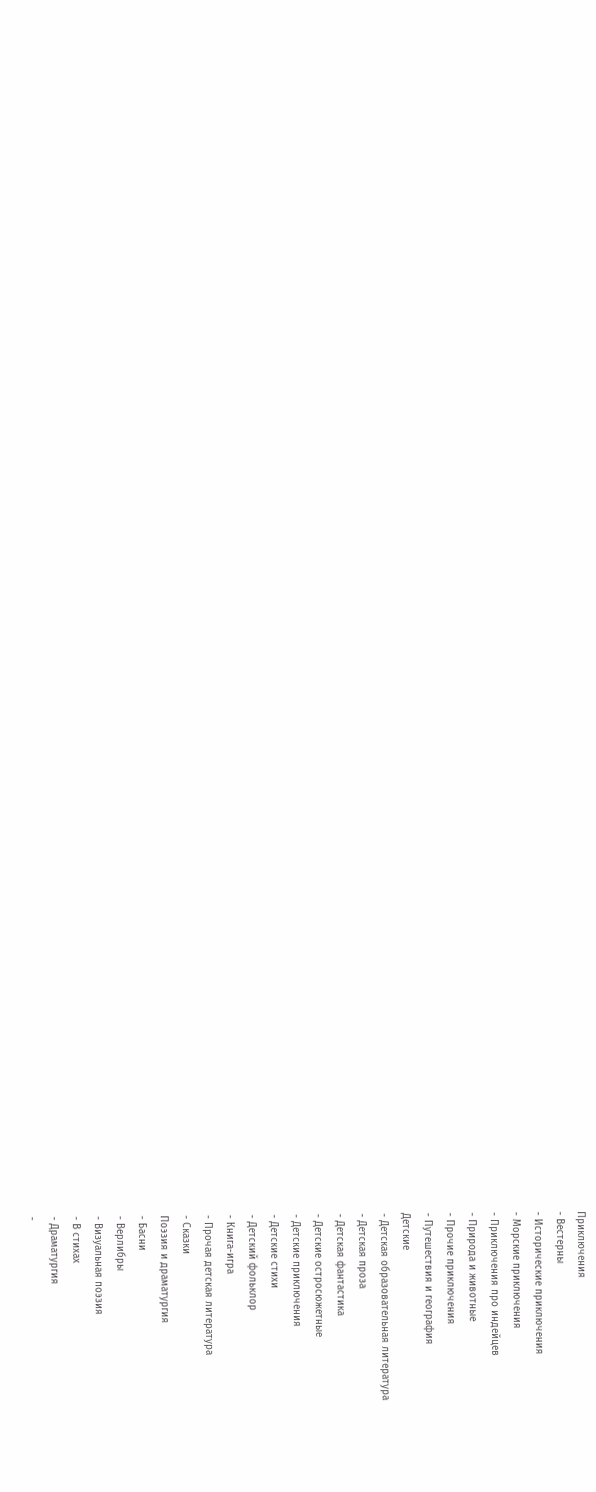Приключения
- Вестерны
- Исторические приключения
- Морские приключения
- Приключения про индейцев
- Природа и животные
- Прочие приключения
- Путешествия и география
Детские
- Детская образовательная литература
- Детская проза
- Детская фантастика
- Детские остросюжетные
- Детские приключения
- Детские стихи
- Детский фольклор
- Книга-игра
- Прочая детская литература
- Сказки
Поэзия и драматургия
- Басни
- Верлибры
- Визуальная поэзия
- В стихах
- Драматургия
-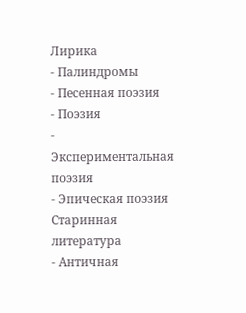Лирика
- Палиндромы
- Песенная поэзия
- Поэзия
- Экспериментальная поэзия
- Эпическая поэзия
Старинная литература
- Античная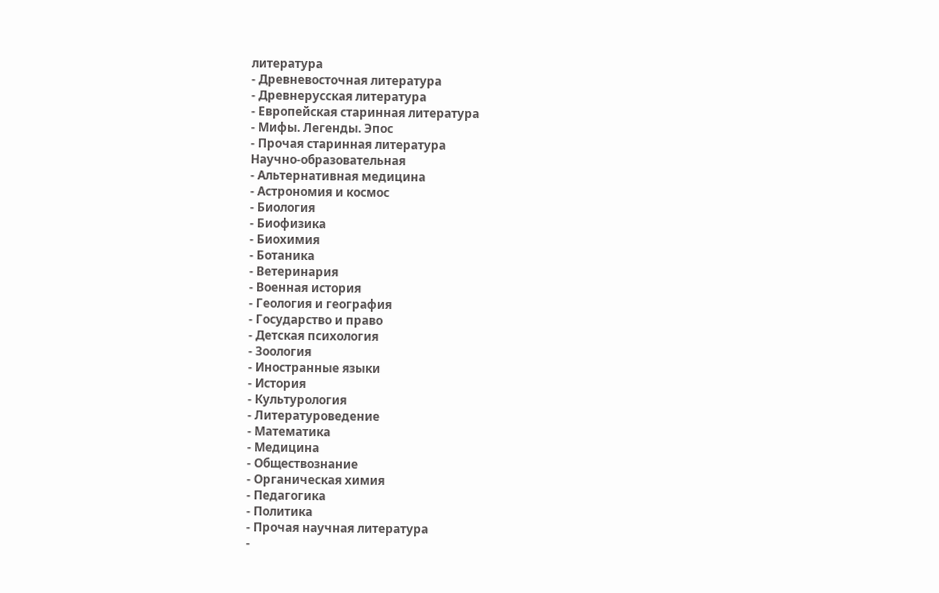литература
- Древневосточная литература
- Древнерусская литература
- Европейская старинная литература
- Мифы. Легенды. Эпос
- Прочая старинная литература
Научно-образовательная
- Альтернативная медицина
- Астрономия и космос
- Биология
- Биофизика
- Биохимия
- Ботаника
- Ветеринария
- Военная история
- Геология и география
- Государство и право
- Детская психология
- Зоология
- Иностранные языки
- История
- Культурология
- Литературоведение
- Математика
- Медицина
- Обществознание
- Органическая химия
- Педагогика
- Политика
- Прочая научная литература
-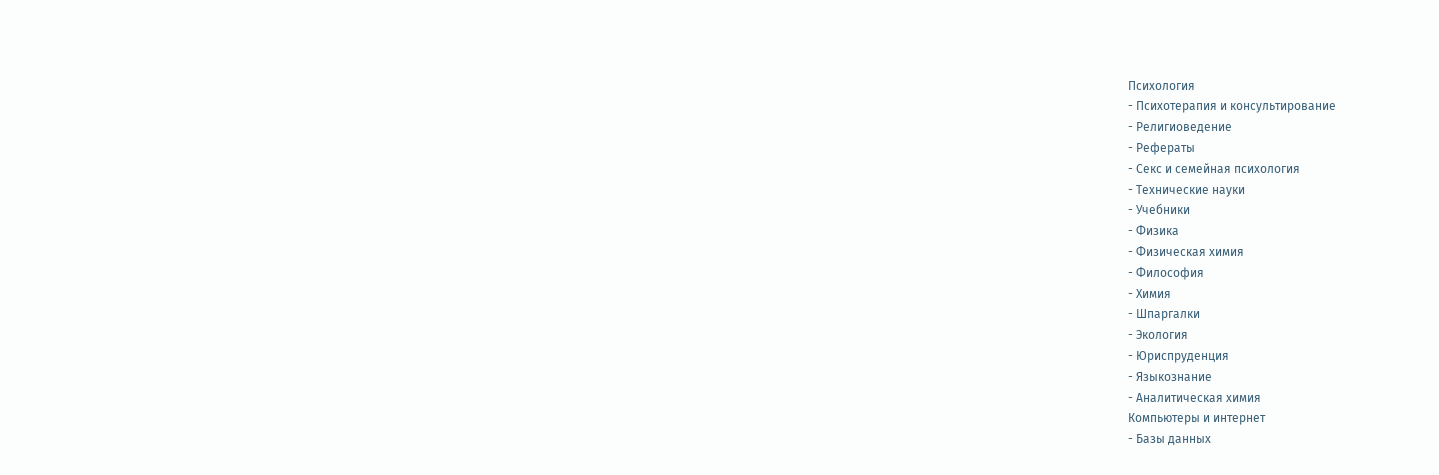Психология
- Психотерапия и консультирование
- Религиоведение
- Рефераты
- Секс и семейная психология
- Технические науки
- Учебники
- Физика
- Физическая химия
- Философия
- Химия
- Шпаргалки
- Экология
- Юриспруденция
- Языкознание
- Аналитическая химия
Компьютеры и интернет
- Базы данных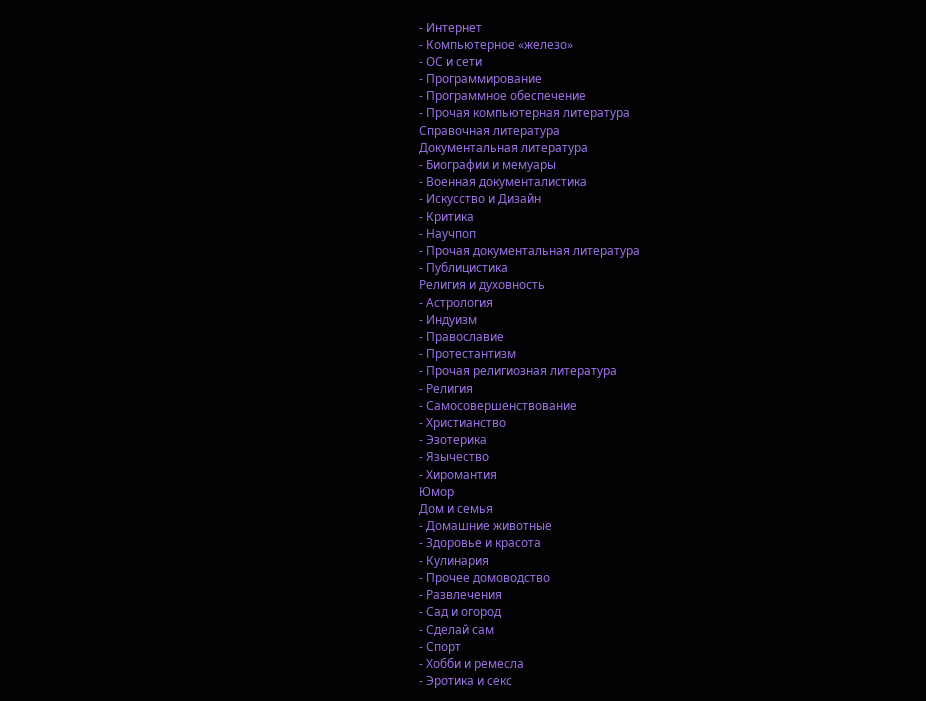- Интернет
- Компьютерное «железо»
- ОС и сети
- Программирование
- Программное обеспечение
- Прочая компьютерная литература
Справочная литература
Документальная литература
- Биографии и мемуары
- Военная документалистика
- Искусство и Дизайн
- Критика
- Научпоп
- Прочая документальная литература
- Публицистика
Религия и духовность
- Астрология
- Индуизм
- Православие
- Протестантизм
- Прочая религиозная литература
- Религия
- Самосовершенствование
- Христианство
- Эзотерика
- Язычество
- Хиромантия
Юмор
Дом и семья
- Домашние животные
- Здоровье и красота
- Кулинария
- Прочее домоводство
- Развлечения
- Сад и огород
- Сделай сам
- Спорт
- Хобби и ремесла
- Эротика и секс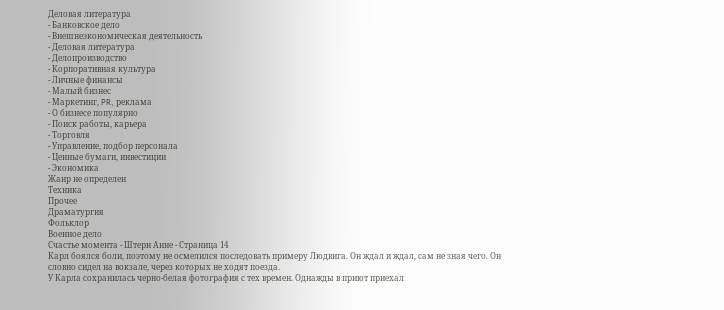Деловая литература
- Банковское дело
- Внешнеэкономическая деятельность
- Деловая литература
- Делопроизводство
- Корпоративная культура
- Личные финансы
- Малый бизнес
- Маркетинг, PR, реклама
- О бизнесе популярно
- Поиск работы, карьера
- Торговля
- Управление, подбор персонала
- Ценные бумаги, инвестиции
- Экономика
Жанр не определен
Техника
Прочее
Драматургия
Фольклор
Военное дело
Счастье момента - Штерн Анне - Страница 14
Карл боялся боли, поэтому не осмелился последовать примеру Людвига. Он ждал и ждал, сам не зная чего. Он словно сидел на вокзале, через которых не ходят поезда.
У Карла сохранилась черно-белая фотография с тех времен. Однажды в приют приехал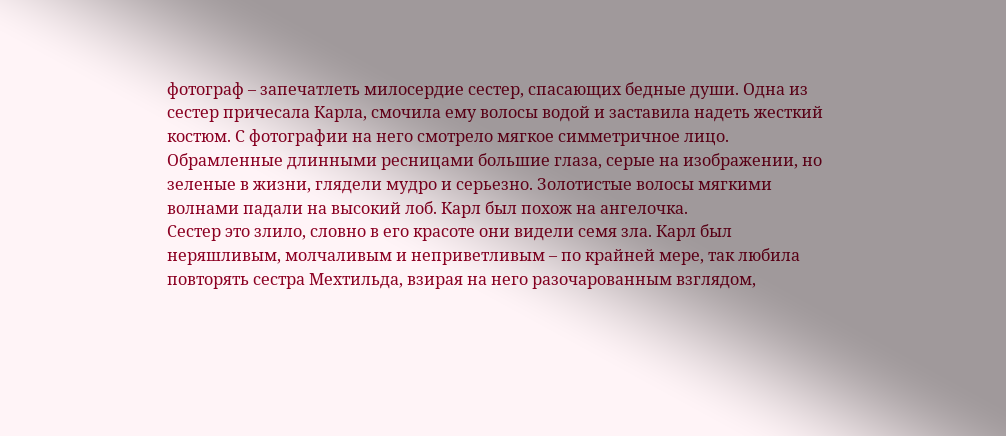фотограф – запечатлеть милосердие сестер, спасающих бедные души. Одна из сестер причесала Карла, смочила ему волосы водой и заставила надеть жесткий костюм. С фотографии на него смотрело мягкое симметричное лицо. Обрамленные длинными ресницами большие глаза, серые на изображении, но зеленые в жизни, глядели мудро и серьезно. Золотистые волосы мягкими волнами падали на высокий лоб. Карл был похож на ангелочка.
Сестер это злило, словно в его красоте они видели семя зла. Карл был неряшливым, молчаливым и неприветливым – по крайней мере, так любила повторять сестра Мехтильда, взирая на него разочарованным взглядом,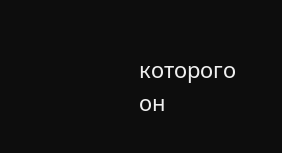которого он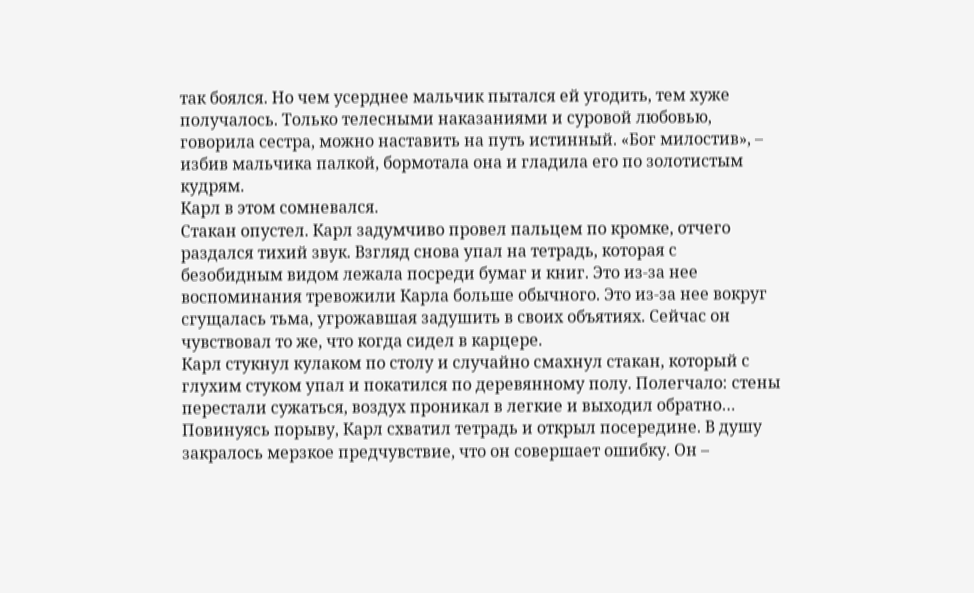так боялся. Но чем усерднее мальчик пытался ей угодить, тем хуже получалось. Только телесными наказаниями и суровой любовью, говорила сестра, можно наставить на путь истинный. «Бог милостив», – избив мальчика палкой, бормотала она и гладила его по золотистым кудрям.
Карл в этом сомневался.
Стакан опустел. Карл задумчиво провел пальцем по кромке, отчего раздался тихий звук. Взгляд снова упал на тетрадь, которая с безобидным видом лежала посреди бумаг и книг. Это из-за нее воспоминания тревожили Карла больше обычного. Это из-за нее вокруг сгущалась тьма, угрожавшая задушить в своих объятиях. Сейчас он чувствовал то же, что когда сидел в карцере.
Карл стукнул кулаком по столу и случайно смахнул стакан, который с глухим стуком упал и покатился по деревянному полу. Полегчало: стены перестали сужаться, воздух проникал в легкие и выходил обратно…
Повинуясь порыву, Карл схватил тетрадь и открыл посередине. В душу закралось мерзкое предчувствие, что он совершает ошибку. Он –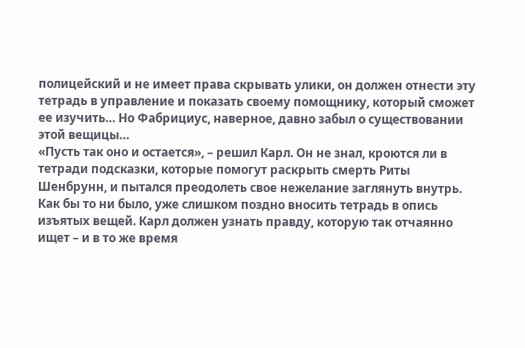полицейский и не имеет права скрывать улики, он должен отнести эту тетрадь в управление и показать своему помощнику, который сможет ее изучить… Но Фабрициус, наверное, давно забыл о существовании этой вещицы…
«Пусть так оно и остается», – решил Карл. Он не знал, кроются ли в тетради подсказки, которые помогут раскрыть смерть Риты Шенбрунн, и пытался преодолеть свое нежелание заглянуть внутрь. Как бы то ни было, уже слишком поздно вносить тетрадь в опись изъятых вещей. Карл должен узнать правду, которую так отчаянно ищет – и в то же время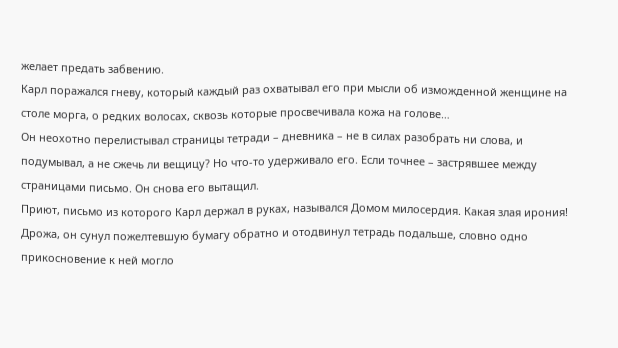желает предать забвению.
Карл поражался гневу, который каждый раз охватывал его при мысли об изможденной женщине на столе морга, о редких волосах, сквозь которые просвечивала кожа на голове…
Он неохотно перелистывал страницы тетради – дневника – не в силах разобрать ни слова, и подумывал, а не сжечь ли вещицу? Но что-то удерживало его. Если точнее – застрявшее между страницами письмо. Он снова его вытащил.
Приют, письмо из которого Карл держал в руках, назывался Домом милосердия. Какая злая ирония!
Дрожа, он сунул пожелтевшую бумагу обратно и отодвинул тетрадь подальше, словно одно прикосновение к ней могло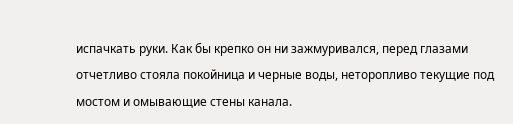испачкать руки. Как бы крепко он ни зажмуривался, перед глазами отчетливо стояла покойница и черные воды, неторопливо текущие под мостом и омывающие стены канала.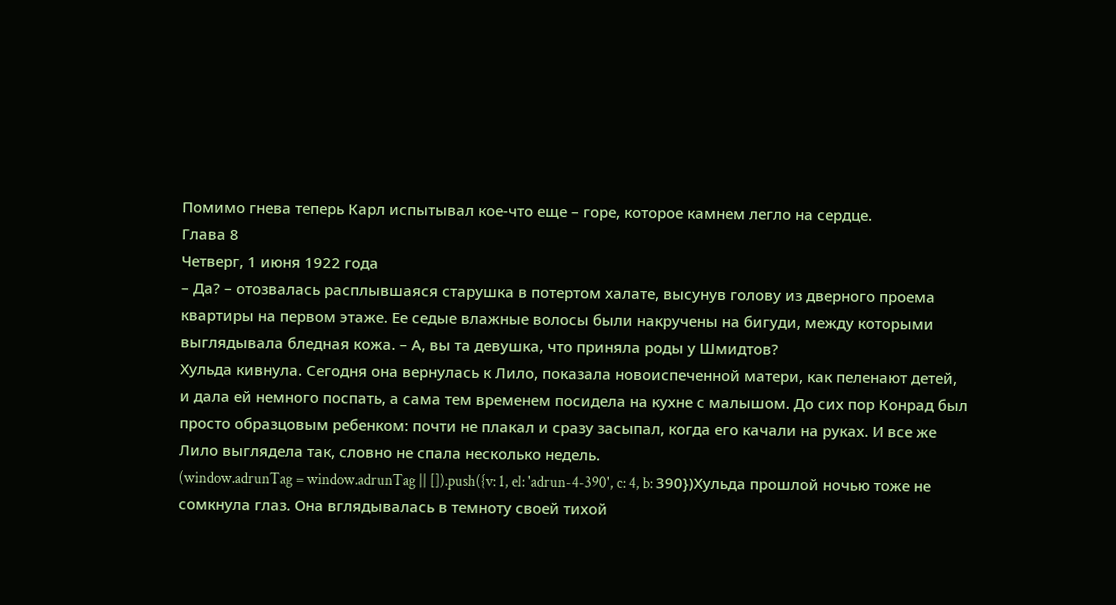Помимо гнева теперь Карл испытывал кое-что еще – горе, которое камнем легло на сердце.
Глава 8
Четверг, 1 июня 1922 года
– Да? – отозвалась расплывшаяся старушка в потертом халате, высунув голову из дверного проема квартиры на первом этаже. Ее седые влажные волосы были накручены на бигуди, между которыми выглядывала бледная кожа. – А, вы та девушка, что приняла роды у Шмидтов?
Хульда кивнула. Сегодня она вернулась к Лило, показала новоиспеченной матери, как пеленают детей, и дала ей немного поспать, а сама тем временем посидела на кухне с малышом. До сих пор Конрад был просто образцовым ребенком: почти не плакал и сразу засыпал, когда его качали на руках. И все же Лило выглядела так, словно не спала несколько недель.
(window.adrunTag = window.adrunTag || []).push({v: 1, el: 'adrun-4-390', c: 4, b: 390})Хульда прошлой ночью тоже не сомкнула глаз. Она вглядывалась в темноту своей тихой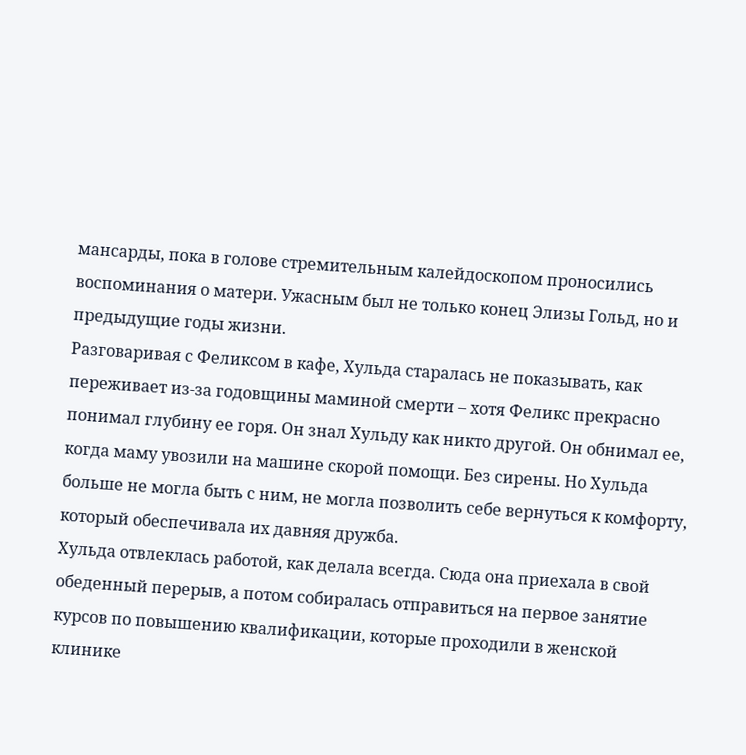мансарды, пока в голове стремительным калейдоскопом проносились воспоминания о матери. Ужасным был не только конец Элизы Гольд, но и предыдущие годы жизни.
Разговаривая с Феликсом в кафе, Хульда старалась не показывать, как переживает из-за годовщины маминой смерти – хотя Феликс прекрасно понимал глубину ее горя. Он знал Хульду как никто другой. Он обнимал ее, когда маму увозили на машине скорой помощи. Без сирены. Но Хульда больше не могла быть с ним, не могла позволить себе вернуться к комфорту, который обеспечивала их давняя дружба.
Хульда отвлеклась работой, как делала всегда. Сюда она приехала в свой обеденный перерыв, а потом собиралась отправиться на первое занятие курсов по повышению квалификации, которые проходили в женской клинике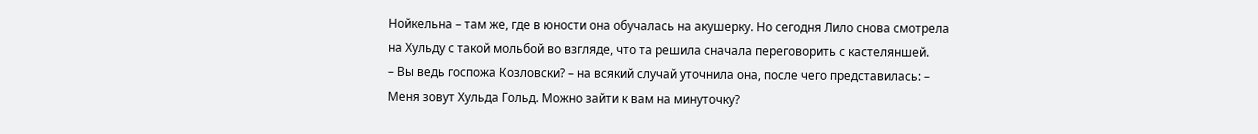Нойкельна – там же, где в юности она обучалась на акушерку. Но сегодня Лило снова смотрела на Хульду с такой мольбой во взгляде, что та решила сначала переговорить с кастеляншей.
– Вы ведь госпожа Козловски? – на всякий случай уточнила она, после чего представилась: – Меня зовут Хульда Гольд. Можно зайти к вам на минуточку?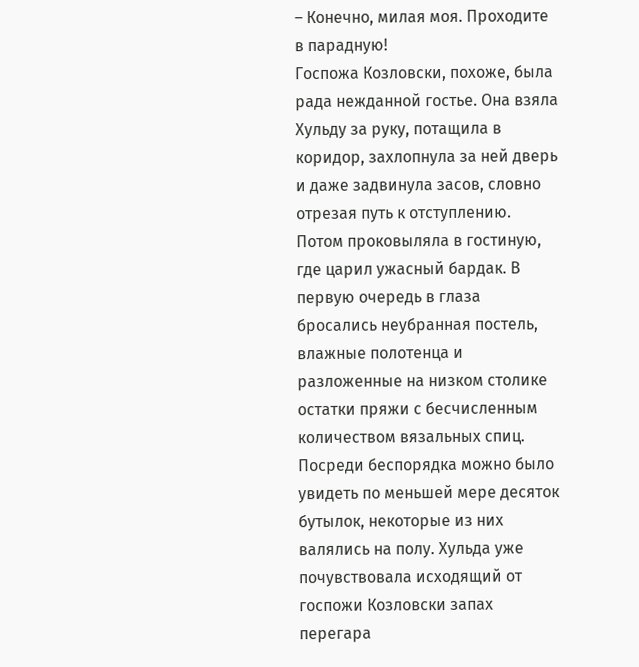– Конечно, милая моя. Проходите в парадную!
Госпожа Козловски, похоже, была рада нежданной гостье. Она взяла Хульду за руку, потащила в коридор, захлопнула за ней дверь и даже задвинула засов, словно отрезая путь к отступлению. Потом проковыляла в гостиную, где царил ужасный бардак. В первую очередь в глаза бросались неубранная постель, влажные полотенца и разложенные на низком столике остатки пряжи с бесчисленным количеством вязальных спиц. Посреди беспорядка можно было увидеть по меньшей мере десяток бутылок, некоторые из них валялись на полу. Хульда уже почувствовала исходящий от госпожи Козловски запах перегара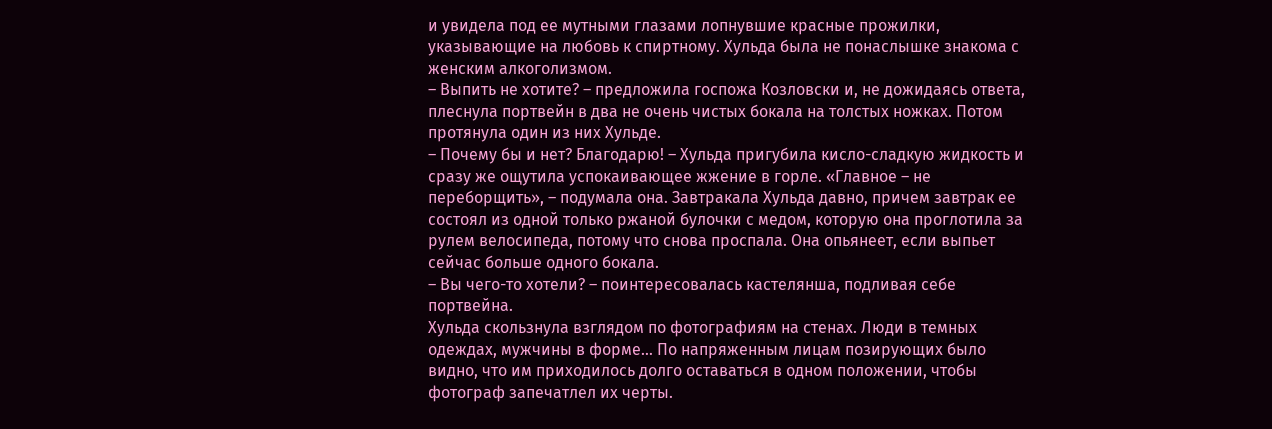и увидела под ее мутными глазами лопнувшие красные прожилки, указывающие на любовь к спиртному. Хульда была не понаслышке знакома с женским алкоголизмом.
– Выпить не хотите? – предложила госпожа Козловски и, не дожидаясь ответа, плеснула портвейн в два не очень чистых бокала на толстых ножках. Потом протянула один из них Хульде.
– Почему бы и нет? Благодарю! – Хульда пригубила кисло-сладкую жидкость и сразу же ощутила успокаивающее жжение в горле. «Главное – не переборщить», – подумала она. Завтракала Хульда давно, причем завтрак ее состоял из одной только ржаной булочки с медом, которую она проглотила за рулем велосипеда, потому что снова проспала. Она опьянеет, если выпьет сейчас больше одного бокала.
– Вы чего-то хотели? – поинтересовалась кастелянша, подливая себе портвейна.
Хульда скользнула взглядом по фотографиям на стенах. Люди в темных одеждах, мужчины в форме… По напряженным лицам позирующих было видно, что им приходилось долго оставаться в одном положении, чтобы фотограф запечатлел их черты.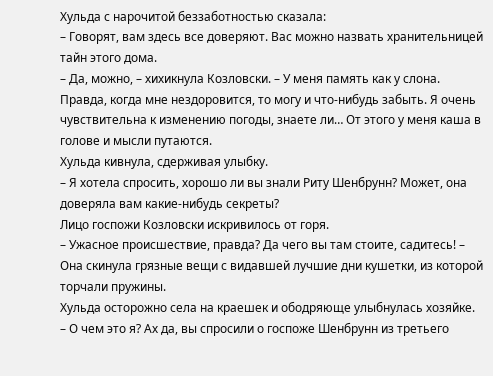Хульда с нарочитой беззаботностью сказала:
– Говорят, вам здесь все доверяют. Вас можно назвать хранительницей тайн этого дома.
– Да, можно, – хихикнула Козловски. – У меня память как у слона. Правда, когда мне нездоровится, то могу и что-нибудь забыть. Я очень чувствительна к изменению погоды, знаете ли… От этого у меня каша в голове и мысли путаются.
Хульда кивнула, сдерживая улыбку.
– Я хотела спросить, хорошо ли вы знали Риту Шенбрунн? Может, она доверяла вам какие-нибудь секреты?
Лицо госпожи Козловски искривилось от горя.
– Ужасное происшествие, правда? Да чего вы там стоите, садитесь! – Она скинула грязные вещи с видавшей лучшие дни кушетки, из которой торчали пружины.
Хульда осторожно села на краешек и ободряюще улыбнулась хозяйке.
– О чем это я? Ах да, вы спросили о госпоже Шенбрунн из третьего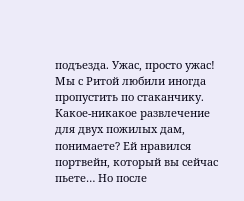подъезда. Ужас, просто ужас! Мы с Ритой любили иногда пропустить по стаканчику. Какое-никакое развлечение для двух пожилых дам, понимаете? Ей нравился портвейн, который вы сейчас пьете… Но после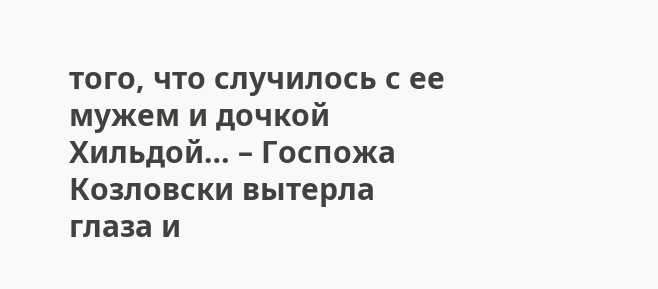того, что случилось с ее мужем и дочкой Хильдой… – Госпожа Козловски вытерла глаза и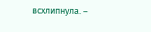всхлипнула. –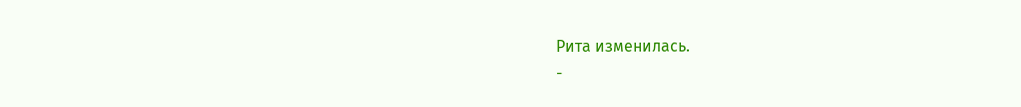Рита изменилась.
-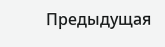Предыдущая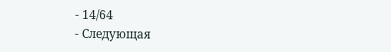- 14/64
- Следующая